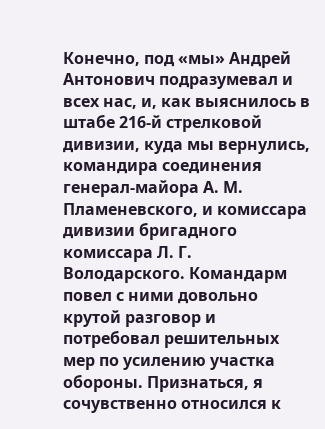Конечно, под «мы» Андрей Антонович подразумевал и всех нас, и, как выяснилось в штабе 216-й стрелковой дивизии, куда мы вернулись, командира соединения генерал-майора А. М. Пламеневского, и комиссара дивизии бригадного комиссара Л. Г. Володарского. Командарм повел с ними довольно крутой разговор и потребовал решительных мер по усилению участка обороны. Признаться, я сочувственно относился к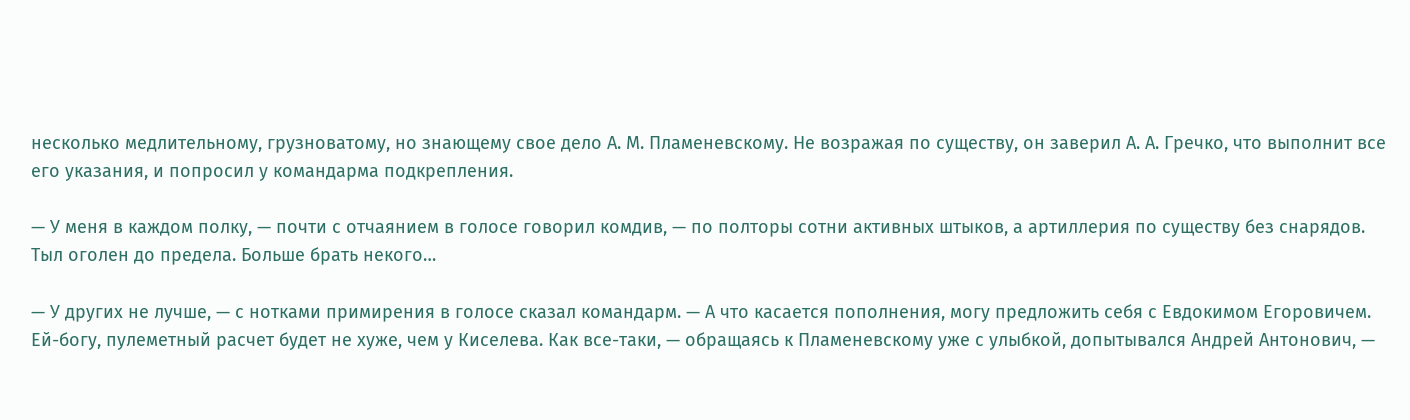несколько медлительному, грузноватому, но знающему свое дело А. М. Пламеневскому. Не возражая по существу, он заверил А. А. Гречко, что выполнит все его указания, и попросил у командарма подкрепления.

— У меня в каждом полку, — почти с отчаянием в голосе говорил комдив, — по полторы сотни активных штыков, а артиллерия по существу без снарядов. Тыл оголен до предела. Больше брать некого…

— У других не лучше, — с нотками примирения в голосе сказал командарм. — А что касается пополнения, могу предложить себя с Евдокимом Егоровичем. Ей-богу, пулеметный расчет будет не хуже, чем у Киселева. Как все-таки, — обращаясь к Пламеневскому уже с улыбкой, допытывался Андрей Антонович, —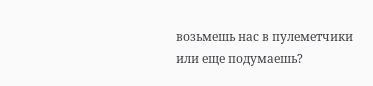возьмешь нас в пулеметчики или еще подумаешь?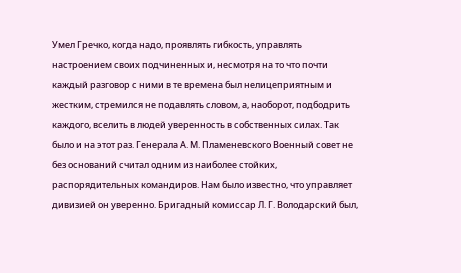Умел Гречко, когда надо, проявлять гибкость, управлять настроением своих подчиненных и, несмотря на то что почти каждый разговор с ними в те времена был нелицеприятным и жестким, стремился не подавлять словом, а, наоборот, подбодрить каждого, вселить в людей уверенность в собственных силах. Так было и на этот раз. Генерала А. М. Пламеневского Военный совет не без оснований считал одним из наиболее стойких, распорядительных командиров. Нам было известно, что управляет дивизией он уверенно. Бригадный комиссар Л. Г. Володарский был,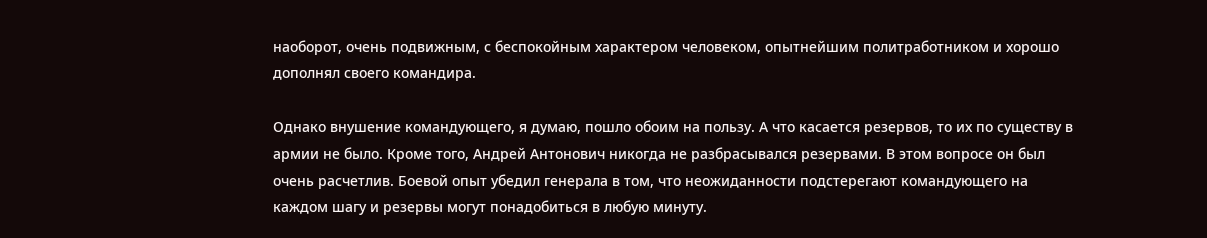наоборот, очень подвижным, с беспокойным характером человеком, опытнейшим политработником и хорошо дополнял своего командира.

Однако внушение командующего, я думаю, пошло обоим на пользу. А что касается резервов, то их по существу в армии не было. Кроме того, Андрей Антонович никогда не разбрасывался резервами. В этом вопросе он был очень расчетлив. Боевой опыт убедил генерала в том, что неожиданности подстерегают командующего на каждом шагу и резервы могут понадобиться в любую минуту.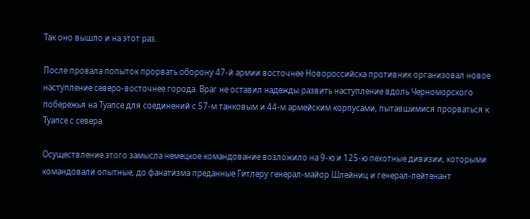Так оно вышло и на этот раз.

После провала попыток прорвать оборону 47-й армии восточнее Новороссийска противник организовал новое наступление северо-восточнее города. Враг не оставил надежды развить наступление вдоль Черноморского побережья на Туапсе для соединений с 57-м танковым и 44-м армейским корпусами, пытавшимися прорваться к Туапсе с севера.

Осуществление этого замысла немецкое командование возложило на 9-ю и 125-ю пехотные дивизии, которыми командовали опытные, до фанатизма преданные Гитлеру генерал-майор Шлейниц и генерал-лейтенант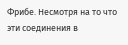Фрибе. Несмотря на то что эти соединения в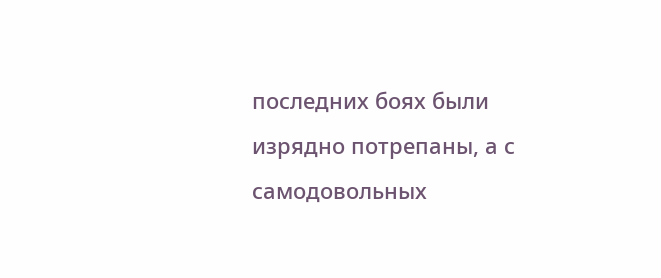последних боях были изрядно потрепаны, а с самодовольных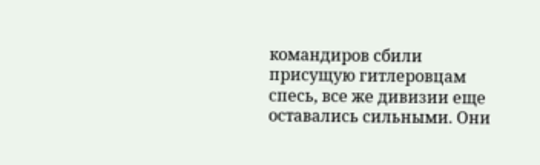командиров сбили присущую гитлеровцам спесь, все же дивизии еще оставались сильными. Они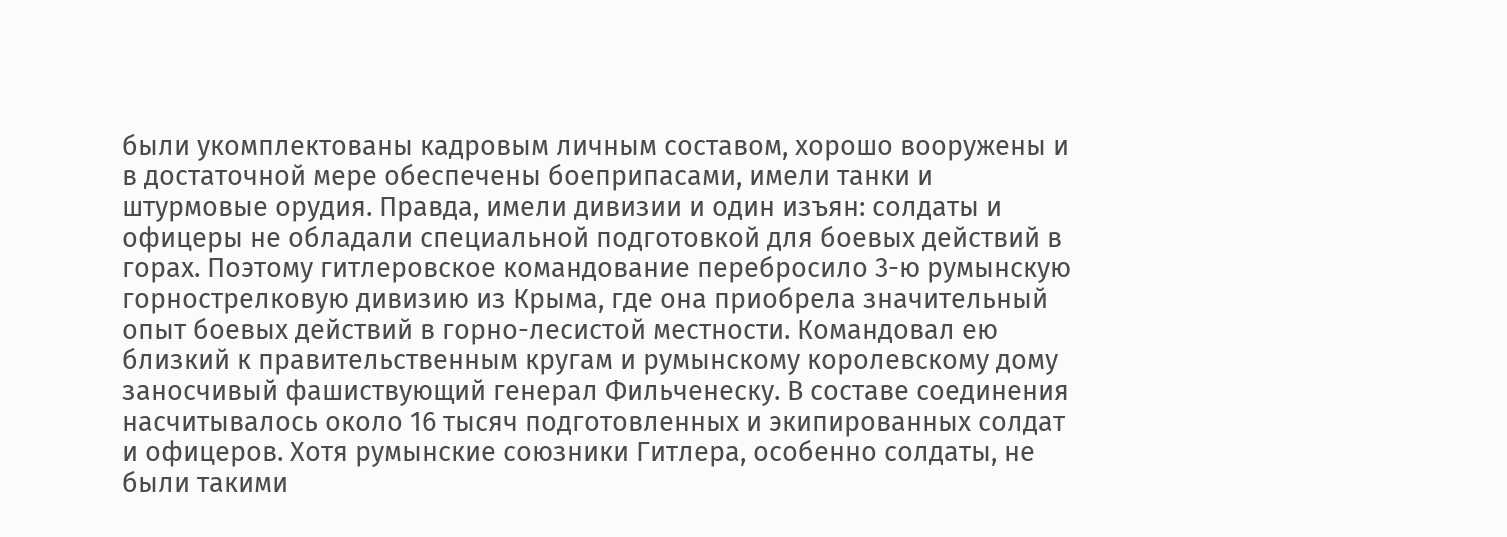были укомплектованы кадровым личным составом, хорошо вооружены и в достаточной мере обеспечены боеприпасами, имели танки и штурмовые орудия. Правда, имели дивизии и один изъян: солдаты и офицеры не обладали специальной подготовкой для боевых действий в горах. Поэтому гитлеровское командование перебросило 3-ю румынскую горнострелковую дивизию из Крыма, где она приобрела значительный опыт боевых действий в горно-лесистой местности. Командовал ею близкий к правительственным кругам и румынскому королевскому дому заносчивый фашиствующий генерал Фильченеску. В составе соединения насчитывалось около 16 тысяч подготовленных и экипированных солдат и офицеров. Хотя румынские союзники Гитлера, особенно солдаты, не были такими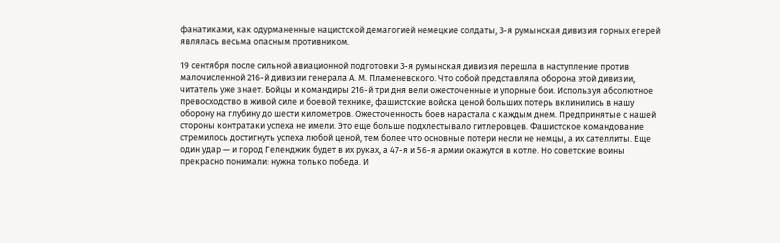фанатиками, как одурманенные нацистской демагогией немецкие солдаты, 3-я румынская дивизия горных егерей являлась весьма опасным противником.

19 сентября после сильной авиационной подготовки 3-я румынская дивизия перешла в наступление против малочисленной 216-й дивизии генерала А. М. Пламеневского. Что собой представляла оборона этой дивизии, читатель уже знает. Бойцы и командиры 216-й три дня вели ожесточенные и упорные бои. Используя абсолютное превосходство в живой силе и боевой технике, фашистские войска ценой больших потерь вклинились в нашу оборону на глубину до шести километров. Ожесточенность боев нарастала с каждым днем. Предпринятые с нашей стороны контратаки успеха не имели. Это еще больше подхлестывало гитлеровцев. Фашистское командование стремилось достигнуть успеха любой ценой, тем более что основные потери несли не немцы, а их сателлиты. Еще один удар — и город Геленджик будет в их руках, а 47-я и 56-я армии окажутся в котле. Но советские воины прекрасно понимали: нужна только победа. И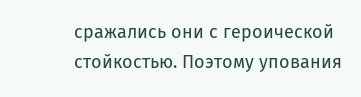сражались они с героической стойкостью. Поэтому упования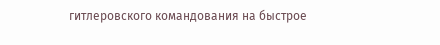гитлеровского командования на быстрое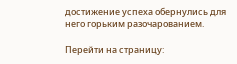достижение успеха обернулись для него горьким разочарованием.

Перейти на страницу: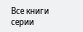Все книги серии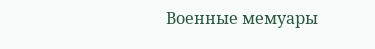Военные мемуары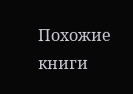Похожие книги